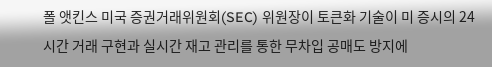폴 앳킨스 미국 증권거래위원회(SEC) 위원장이 토큰화 기술이 미 증시의 24시간 거래 구현과 실시간 재고 관리를 통한 무차입 공매도 방지에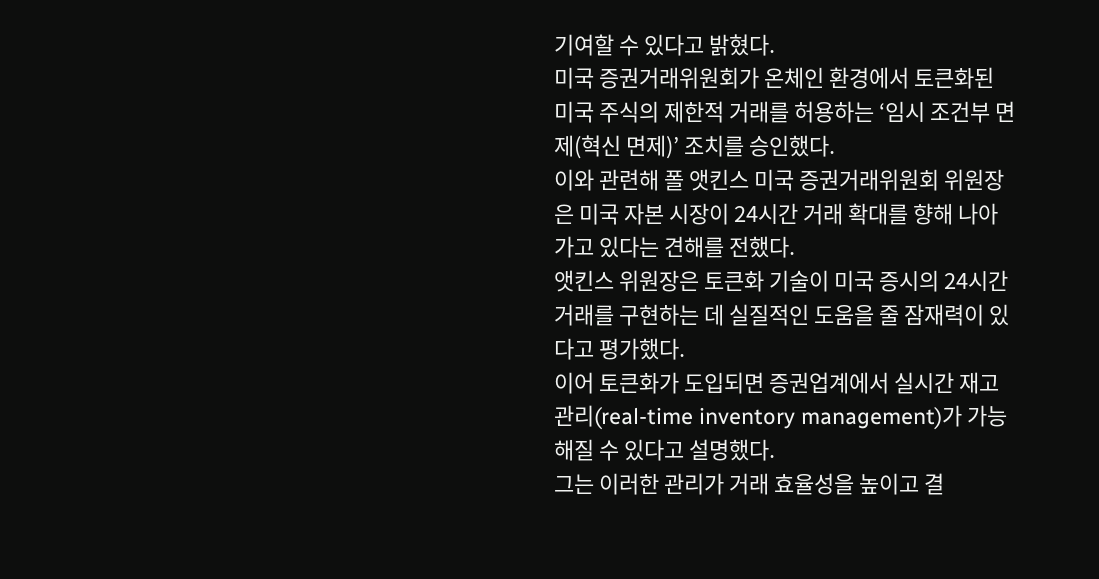기여할 수 있다고 밝혔다.
미국 증권거래위원회가 온체인 환경에서 토큰화된 미국 주식의 제한적 거래를 허용하는 ‘임시 조건부 면제(혁신 면제)’ 조치를 승인했다.
이와 관련해 폴 앳킨스 미국 증권거래위원회 위원장은 미국 자본 시장이 24시간 거래 확대를 향해 나아가고 있다는 견해를 전했다.
앳킨스 위원장은 토큰화 기술이 미국 증시의 24시간 거래를 구현하는 데 실질적인 도움을 줄 잠재력이 있다고 평가했다.
이어 토큰화가 도입되면 증권업계에서 실시간 재고 관리(real-time inventory management)가 가능해질 수 있다고 설명했다.
그는 이러한 관리가 거래 효율성을 높이고 결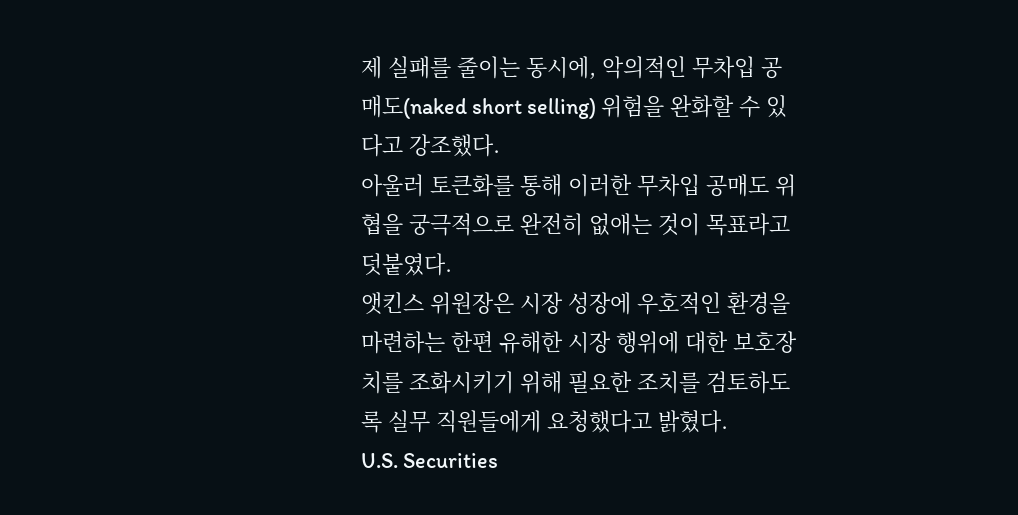제 실패를 줄이는 동시에, 악의적인 무차입 공매도(naked short selling) 위험을 완화할 수 있다고 강조했다.
아울러 토큰화를 통해 이러한 무차입 공매도 위협을 궁극적으로 완전히 없애는 것이 목표라고 덧붙였다.
앳킨스 위원장은 시장 성장에 우호적인 환경을 마련하는 한편 유해한 시장 행위에 대한 보호장치를 조화시키기 위해 필요한 조치를 검토하도록 실무 직원들에게 요청했다고 밝혔다.
U.S. Securities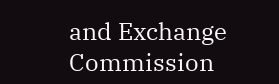and Exchange Commission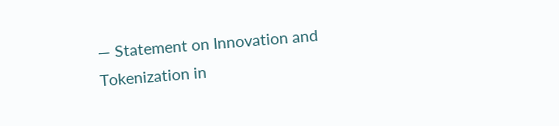— Statement on Innovation and Tokenization in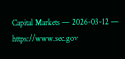Capital Markets — 2026-03-12 — https://www.sec.gov